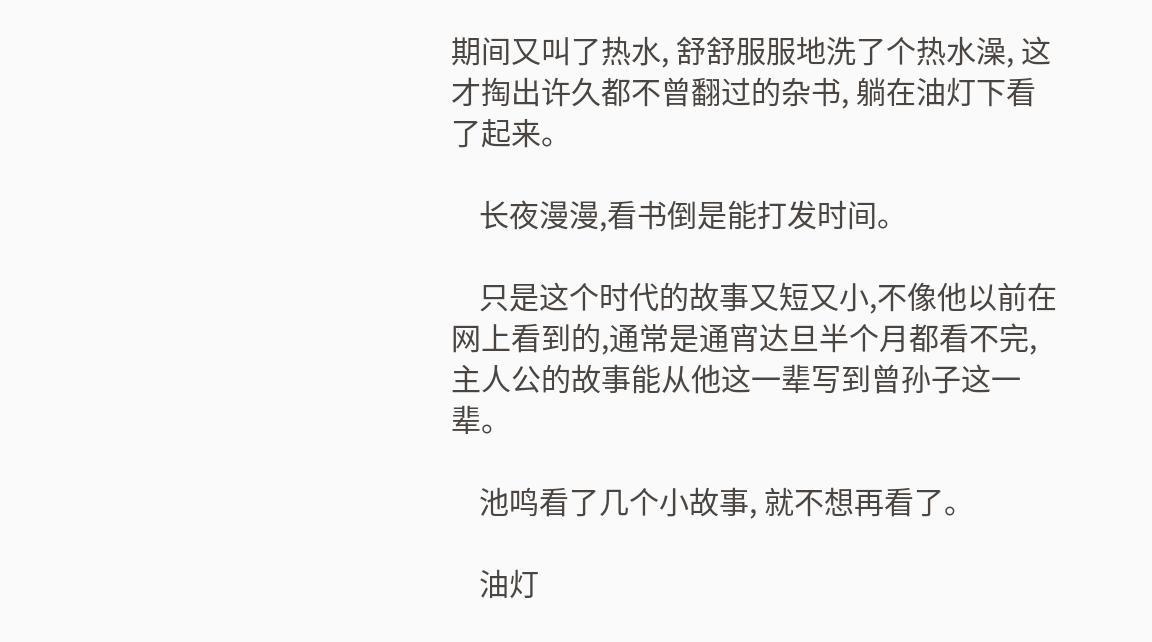期间又叫了热水, 舒舒服服地洗了个热水澡, 这才掏出许久都不曾翻过的杂书, 躺在油灯下看了起来。

    长夜漫漫,看书倒是能打发时间。

    只是这个时代的故事又短又小,不像他以前在网上看到的,通常是通宵达旦半个月都看不完, 主人公的故事能从他这一辈写到曾孙子这一辈。

    池鸣看了几个小故事, 就不想再看了。

    油灯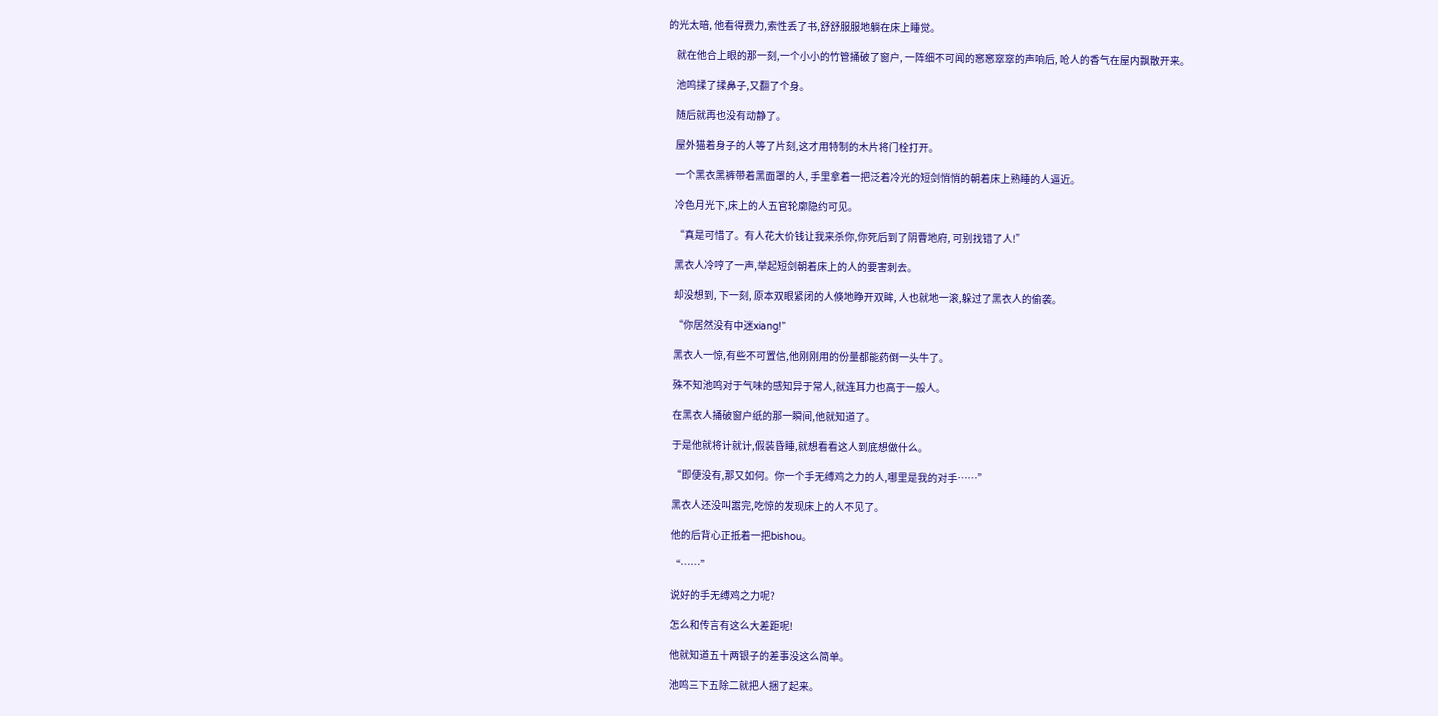的光太暗, 他看得费力,索性丢了书,舒舒服服地躺在床上睡觉。

    就在他合上眼的那一刻,一个小小的竹管捅破了窗户, 一阵细不可闻的窸窸窣窣的声响后, 呛人的香气在屋内飘散开来。

    池鸣揉了揉鼻子,又翻了个身。

    随后就再也没有动静了。

    屋外猫着身子的人等了片刻,这才用特制的木片将门栓打开。

    一个黑衣黑裤带着黑面罩的人, 手里拿着一把泛着冷光的短剑悄悄的朝着床上熟睡的人逼近。

    冷色月光下,床上的人五官轮廓隐约可见。

    “真是可惜了。有人花大价钱让我来杀你,你死后到了阴曹地府, 可别找错了人!”

    黑衣人冷哼了一声,举起短剑朝着床上的人的要害刺去。

    却没想到, 下一刻, 原本双眼紧闭的人倏地睁开双眸, 人也就地一滚,躲过了黑衣人的偷袭。

    “你居然没有中迷xiang!”

    黑衣人一惊,有些不可置信,他刚刚用的份量都能药倒一头牛了。

    殊不知池鸣对于气味的感知异于常人,就连耳力也高于一般人。

    在黑衣人捅破窗户纸的那一瞬间,他就知道了。

    于是他就将计就计,假装昏睡,就想看看这人到底想做什么。

    “即便没有,那又如何。你一个手无缚鸡之力的人,哪里是我的对手……”

    黑衣人还没叫嚣完,吃惊的发现床上的人不见了。

    他的后背心正抵着一把bishou。

    “……”

    说好的手无缚鸡之力呢?

    怎么和传言有这么大差距呢!

    他就知道五十两银子的差事没这么简单。

    池鸣三下五除二就把人捆了起来。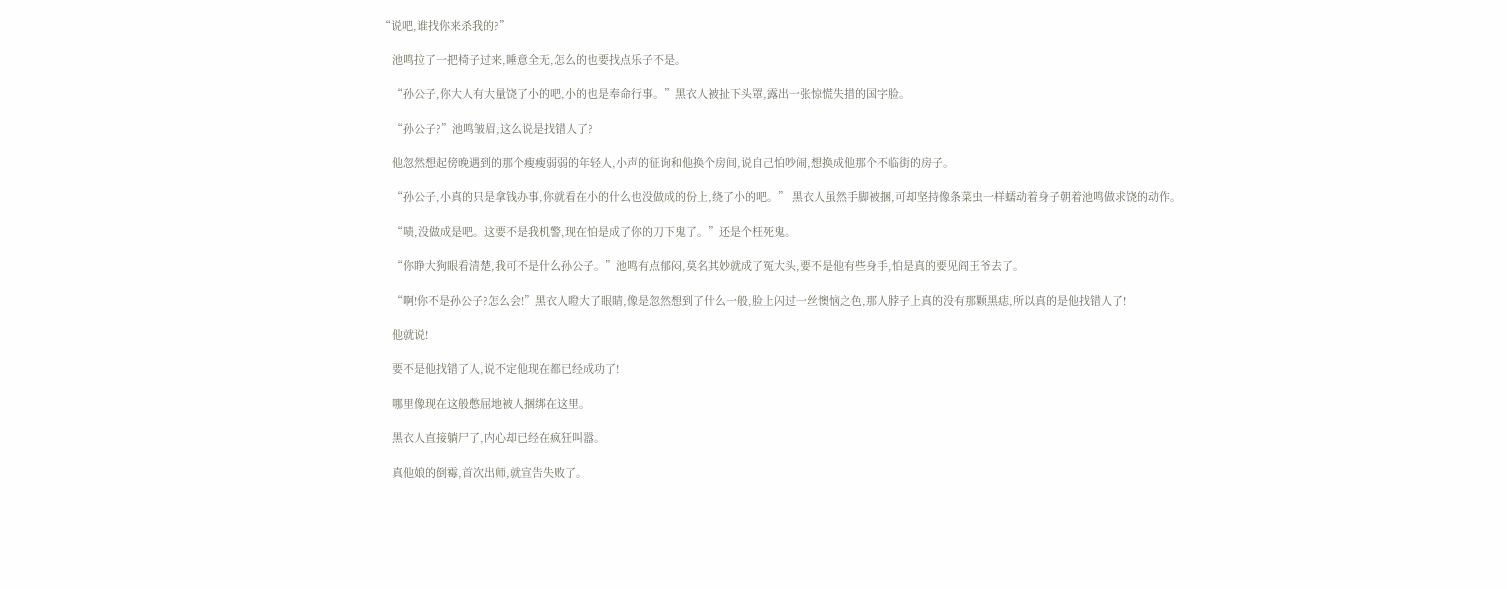“说吧,谁找你来杀我的?”

    池鸣拉了一把椅子过来,睡意全无,怎么的也要找点乐子不是。

    “孙公子,你大人有大量饶了小的吧,小的也是奉命行事。”黑衣人被扯下头罩,露出一张惊慌失措的国字脸。

    “孙公子?”池鸣皱眉,这么说是找错人了?

    他忽然想起傍晚遇到的那个瘦瘦弱弱的年轻人,小声的征询和他换个房间,说自己怕吵闹,想换成他那个不临街的房子。

    “孙公子,小真的只是拿钱办事,你就看在小的什么也没做成的份上,绕了小的吧。” 黑衣人虽然手脚被捆,可却坚持像条菜虫一样蠕动着身子朝着池鸣做求饶的动作。

    “啧,没做成是吧。这要不是我机警,现在怕是成了你的刀下鬼了。”还是个枉死鬼。

    “你睁大狗眼看清楚,我可不是什么孙公子。”池鸣有点郁闷,莫名其妙就成了冤大头,要不是他有些身手,怕是真的要见阎王爷去了。

    “啊!你不是孙公子?怎么会!”黑衣人瞪大了眼睛,像是忽然想到了什么一般,脸上闪过一丝懊恼之色,那人脖子上真的没有那颗黑痣,所以真的是他找错人了!

    他就说!

    要不是他找错了人,说不定他现在都已经成功了!

    哪里像现在这般憋屈地被人捆绑在这里。

    黑衣人直接躺尸了,内心却已经在疯狂叫嚣。

    真他娘的倒霉,首次出师,就宣告失败了。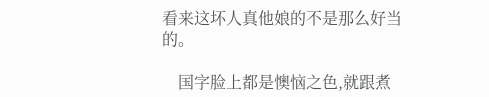看来这坏人真他娘的不是那么好当的。

    国字脸上都是懊恼之色,就跟煮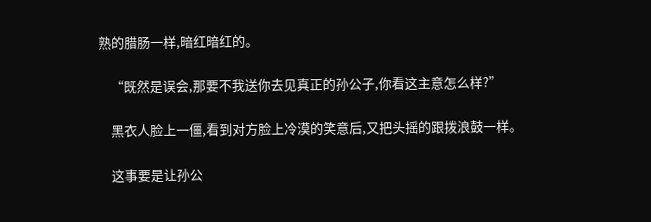熟的腊肠一样,暗红暗红的。

    “既然是误会,那要不我送你去见真正的孙公子,你看这主意怎么样?”

    黑衣人脸上一僵,看到对方脸上冷漠的笑意后,又把头摇的跟拨浪鼓一样。

    这事要是让孙公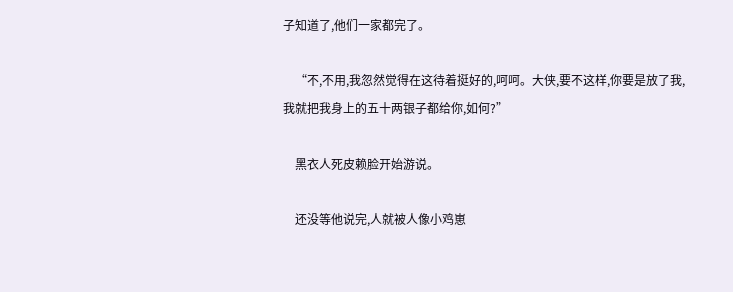子知道了,他们一家都完了。

    “不,不用,我忽然觉得在这待着挺好的,呵呵。大侠,要不这样,你要是放了我,我就把我身上的五十两银子都给你,如何?”

    黑衣人死皮赖脸开始游说。

    还没等他说完,人就被人像小鸡崽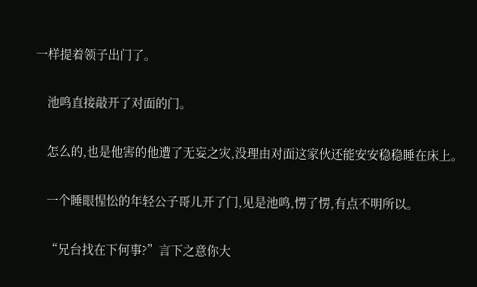一样提着领子出门了。

    池鸣直接敲开了对面的门。

    怎么的,也是他害的他遭了无妄之灾,没理由对面这家伙还能安安稳稳睡在床上。

    一个睡眼惺忪的年轻公子哥儿开了门,见是池鸣,愣了愣,有点不明所以。

    “兄台找在下何事?”言下之意你大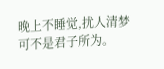晚上不睡觉,扰人清梦可不是君子所为。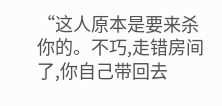“这人原本是要来杀你的。不巧,走错房间了,你自己带回去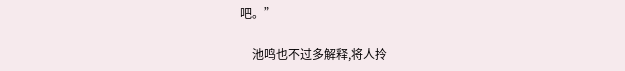吧。”

    池鸣也不过多解释,将人拎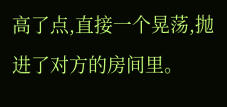高了点,直接一个晃荡,抛进了对方的房间里。